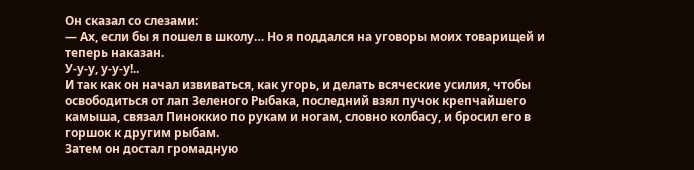Он сказал со слезами:
— Ах, если бы я пошел в школу… Но я поддался на уговоры моих товарищей и теперь наказан.
У-у-у, у-у-у!..
И так как он начал извиваться, как угорь, и делать всяческие усилия, чтобы освободиться от лап Зеленого Рыбака, последний взял пучок крепчайшего камыша, связал Пиноккио по рукам и ногам, словно колбасу, и бросил его в горшок к другим рыбам.
Затем он достал громадную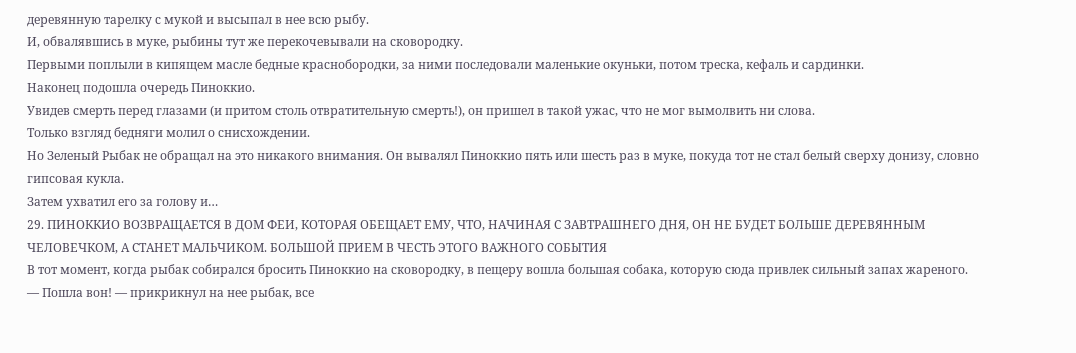деревянную тарелку с мукой и высыпал в нее всю рыбу.
И, обвалявшись в муке, рыбины тут же перекочевывали на сковородку.
Первыми поплыли в кипящем масле бедные краснобородки, за ними последовали маленькие окуньки, потом треска, кефаль и сардинки.
Наконец подошла очередь Пиноккио.
Увидев смерть перед глазами (и притом столь отвратительную смерть!), он пришел в такой ужас, что не мог вымолвить ни слова.
Только взгляд бедняги молил о снисхождении.
Но Зеленый Рыбак не обращал на это никакого внимания. Он вывалял Пиноккио пять или шесть раз в муке, покуда тот не стал белый сверху донизу, словно гипсовая кукла.
Затем ухватил его за голову и…
29. ПИНОККИО ВОЗВРАЩАЕТСЯ В ДОМ ФЕИ, КОТОРАЯ ОБЕЩАЕТ ЕМУ, ЧТО, НАЧИНАЯ С ЗАВТРАШНЕГО ДНЯ, ОН НЕ БУДЕТ БОЛЬШЕ ДЕРЕВЯННЫМ ЧЕЛОВЕЧКОМ, А СТАНЕТ МАЛЬЧИКОМ. БОЛЬШОЙ ПРИЕМ В ЧЕСТЬ ЭТОГО ВАЖНОГО СОБЫТИЯ
В тот момент, когда рыбак собирался бросить Пиноккио на сковородку, в пещеру вошла большая собака, которую сюда привлек сильный запах жареного.
— Пошла вон! — прикрикнул на нее рыбак, все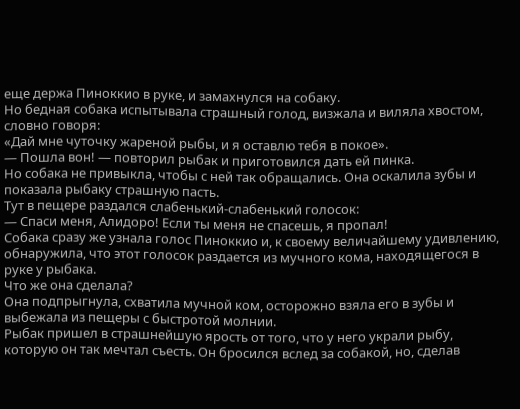еще держа Пиноккио в руке, и замахнулся на собаку.
Но бедная собака испытывала страшный голод, визжала и виляла хвостом, словно говоря:
«Дай мне чуточку жареной рыбы, и я оставлю тебя в покое».
— Пошла вон! — повторил рыбак и приготовился дать ей пинка.
Но собака не привыкла, чтобы с ней так обращались. Она оскалила зубы и показала рыбаку страшную пасть.
Тут в пещере раздался слабенький-слабенький голосок:
— Спаси меня, Алидоро! Если ты меня не спасешь, я пропал!
Собака сразу же узнала голос Пиноккио и, к своему величайшему удивлению, обнаружила, что этот голосок раздается из мучного кома, находящегося в руке у рыбака.
Что же она сделала?
Она подпрыгнула, схватила мучной ком, осторожно взяла его в зубы и выбежала из пещеры с быстротой молнии.
Рыбак пришел в страшнейшую ярость от того, что у него украли рыбу, которую он так мечтал съесть. Он бросился вслед за собакой, но, сделав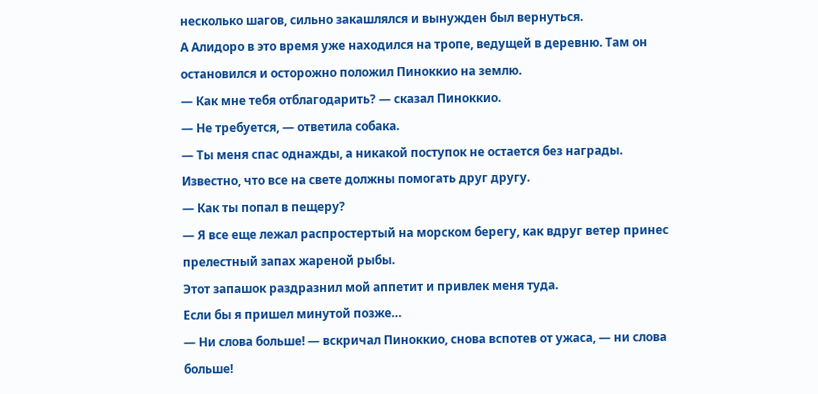несколько шагов, сильно закашлялся и вынужден был вернуться.
А Алидоро в это время уже находился на тропе, ведущей в деревню. Там он остановился и осторожно положил Пиноккио на землю.
— Как мне тебя отблагодарить? — сказал Пиноккио.
— Не требуется, — ответила собака.
— Ты меня спас однажды, а никакой поступок не остается без награды.
Известно, что все на свете должны помогать друг другу.
— Как ты попал в пещеру?
— Я все еще лежал распростертый на морском берегу, как вдруг ветер принес прелестный запах жареной рыбы.
Этот запашок раздразнил мой аппетит и привлек меня туда.
Если бы я пришел минутой позже…
— Ни слова больше! — вскричал Пиноккио, снова вспотев от ужаса, — ни слова больше!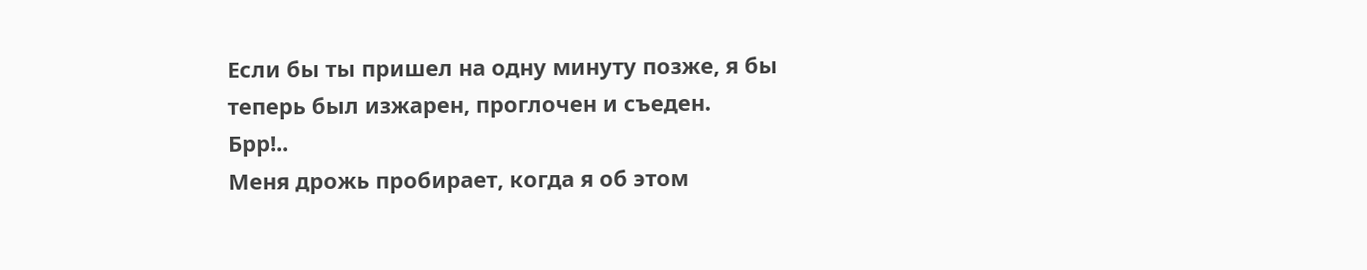Если бы ты пришел на одну минуту позже, я бы теперь был изжарен, проглочен и съеден.
Брр!..
Меня дрожь пробирает, когда я об этом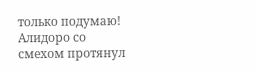только подумаю!
Алидоро со смехом протянул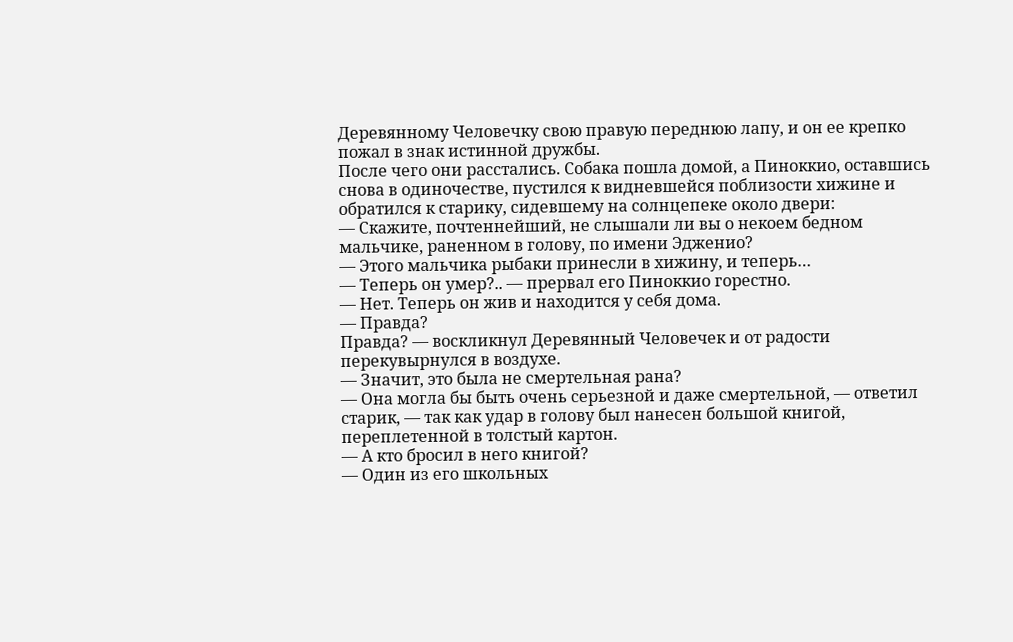Деревянному Человечку свою правую переднюю лапу, и он ее крепко пожал в знак истинной дружбы.
После чего они расстались. Собака пошла домой, а Пиноккио, оставшись снова в одиночестве, пустился к видневшейся поблизости хижине и обратился к старику, сидевшему на солнцепеке около двери:
— Скажите, почтеннейший, не слышали ли вы о некоем бедном мальчике, раненном в голову, по имени Эдженио?
— Этого мальчика рыбаки принесли в хижину, и теперь…
— Теперь он умер?.. — прервал его Пиноккио горестно.
— Нет. Теперь он жив и находится у себя дома.
— Правда?
Правда? — воскликнул Деревянный Человечек и от радости перекувырнулся в воздухе.
— Значит, это была не смертельная рана?
— Она могла бы быть очень серьезной и даже смертельной, — ответил старик, — так как удар в голову был нанесен большой книгой, переплетенной в толстый картон.
— А кто бросил в него книгой?
— Один из его школьных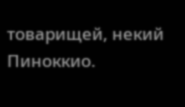товарищей, некий Пиноккио.